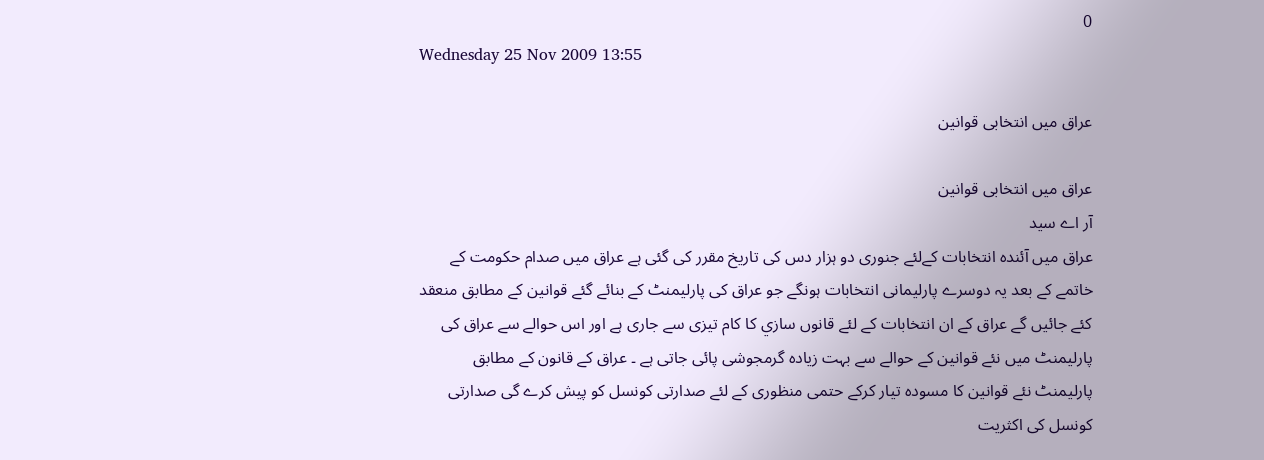0
Wednesday 25 Nov 2009 13:55

عراق میں انتخابی قوانین

عراق میں انتخابی قوانین
آر اے سید
عراق میں آئندہ انتخابات کےلئے جنوری دو ہزار دس کی تاریخ مقرر کی گئی ہے عراق میں صدام حکومت کے خاتمے کے بعد یہ دوسرے پارلیمانی انتخابات ہونگے جو عراق کی پارلیمنٹ کے بنائے گئے قوانین کے مطابق منعقد کئے جائیں گے عراق کے ان انتخابات کے لئے قانوں سازي کا کام تیزی سے جاری ہے اور اس حوالے سے عراق کی پارلیمنٹ میں نئے قوانین کے حوالے سے بہت زیادہ گرمجوشی پائی جاتی ہے ۔ عراق کے قانون کے مطابق پارلیمنٹ نئے قوانین کا مسودہ تیار کرکے حتمی منظوری کے لئے صدارتی کونسل کو پیش کرے گی صدارتی کونسل کی اکثریت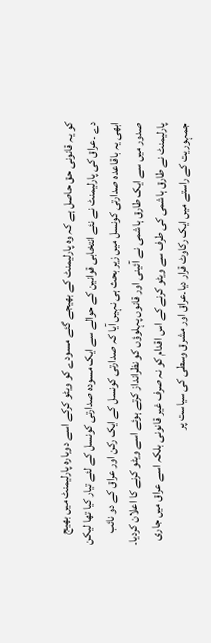کو یہ قانونی حق حاصل ہے کہ وہ پارلیمنٹ کے بھیجے گئے مسودے کو ویٹو کرکے اسے دوبارہ پارلیمنٹ میں بھیج دے ۔عراق کی پارلیمنٹ نے نئے انتخابی قوانین کے حوالے سے ایک مسودہ صدارتی کونسل کے لئے تیار کیا تھا لیکن ابھی یہ باقاعدہ صدارتی کونسل میں زیر بحث ہی نہیں آیا کہ صدارتی کونسل کے ایک رکن اور عراق کے دو نائب صدور میں سے ایک طارق ہاشمی نے آئینی اور قانوں پہلوؤں کو نظرانداز کرتے ہوئے اسے ویٹو کرنے کا اعلان کردیا۔ پارلیمنٹ نے طارق ہاشمی کی طرف سے ویٹو کرنے کے اس اقدام کو نہ صرف غیر قانونی بلکہ اسے عراق میں جاری جمہوریت کے راستے میں ایک رکاوٹ قرار دیا۔عراق اور مشرق وسطی کی سیاست پر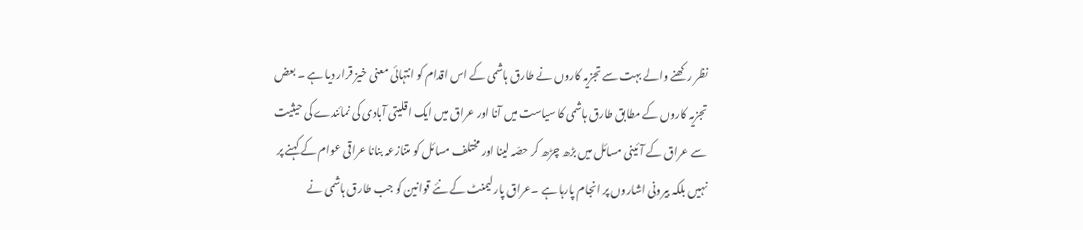نظر رکھنے والے بہت سے تجزیہ کاروں نے طارق ہاشمی کے اس اقدام کو انتہائی معنی خیز قرار دیا ہے ۔ بعض تجزیہ کاروں کے مطابق طارق ہاشمی کا سیاست میں آنا اور عراق میں ایک اقلیتی آبادی کی نمائندے کی حیثیت سے عراق کے آئینی مسائل میں بڑھ چڑھ کر حصّہ لینا اور مختلف مسائل کو متنازعہ بنانا عراقی عوام کے کہنے پر نہیں بلکہ بیرونی اشاروں پر انجام پارہا ہے ۔عراق پارلیمنٹ کے نئے قوانین کو جب طارق ہاشمی نے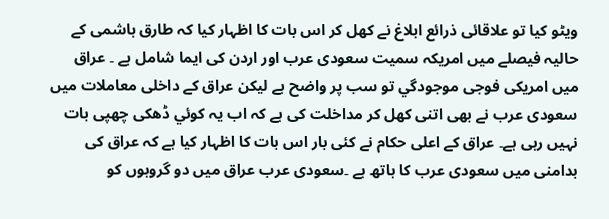ویٹو کیا تو علاقائی ذرائع ابلاغ نے کھل کر اس بات کا اظہار کیا کہ طارق ہاشمی کے حالیہ فیصلے میں امریکہ سمیت سعودی عرب اور اردن کی ایما شامل ہے ۔ عراق میں امریکی فوجی موجودگي تو سب پر واضح ہے لیکن عراق کے داخلی معاملات میں سعودی عرب نے بھی اتنی کھل کر مداخلت کی ہے کہ اب یہ کوئي ڈھکی چھپی بات نہیں رہی ہے۔ عراق کے اعلی حکام نے کئی بار اس بات کا اظہار کیا ہے کہ عراق کی بدامنی میں سعودی عرب کا ہاتھ ہے ۔سعودی عرب عراق میں دو گروہوں کو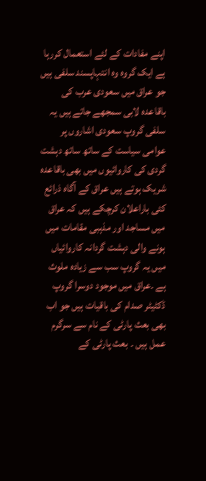اپنے مفادات کے لئے استعمال کررہا ہے ایک گروہ وہ انتہاپسند سلفی ہیں جو عراق میں سعودی عرب کی باقاعدہ لابی سمجھے جاتے ہیں یہ سلفی گروپ سعودی اشاروں پر عوامی سیاست کے ساتھ ساتھ دہشت گردی کی کاروائیوں میں بھی باقاعدہ شریک ہوتے ہیں عراق کے آگاہ ذرائع کئی باراعلان کرچکے ہیں کہ عراق میں مساجد اور مذہبی مقامات میں ہونے والی دہشت گردانہ کاروائیاں میں یہ گروپ سب سے زيادہ ملوث ہے ۔عراق میں موجود دوسرا گروپ ڈکٹیٹر صدام کی باقیات ہیں جو اب بھی بعث پارٹی کے نام سے سرگرم عمل ہیں ۔ بعث پارٹی کے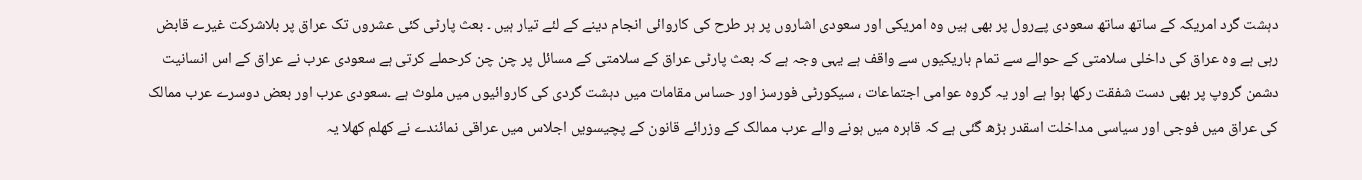دہشت گرد امریکہ کے ساتھ ساتھ سعودی پےرول پر بھی ہیں وہ امریکی اور سعودی اشاروں پر ہر طرح کی کاروائی انجام دینے کے لئے تیار ہیں ۔ بعث پارٹی کئی عشروں تک عراق پر بلاشرکت غیرے قابض رہی ہے وہ عراق کی داخلی سلامتی کے حوالے سے تمام باریکیوں سے واقف ہے یہی وجہ ہے کہ بعث پارٹی عراق کے سلامتی کے مسائل پر چن چن کرحملے کرتی ہے سعودی عرب نے عراق کے اس انسانیت دشمن گروپ پر بھی دست شفقت رکھا ہوا ہے اور یہ گروہ عوامی اجتماعات ، سیکورٹی فورسز اور حساس مقامات میں دہشت گردی کی کاروائیوں میں ملوث ہے ۔سعودی عرب اور بعض دوسرے عرب ممالک کی عراق میں فوجی اور سیاسی مداخلت اسقدر بڑھ گئی ہے کہ قاہرہ میں ہونے والے عرب ممالک کے وزرائے قانون کے پچیسویں اجلاس میں عراقی نمائندے نے کھلم کھلا یہ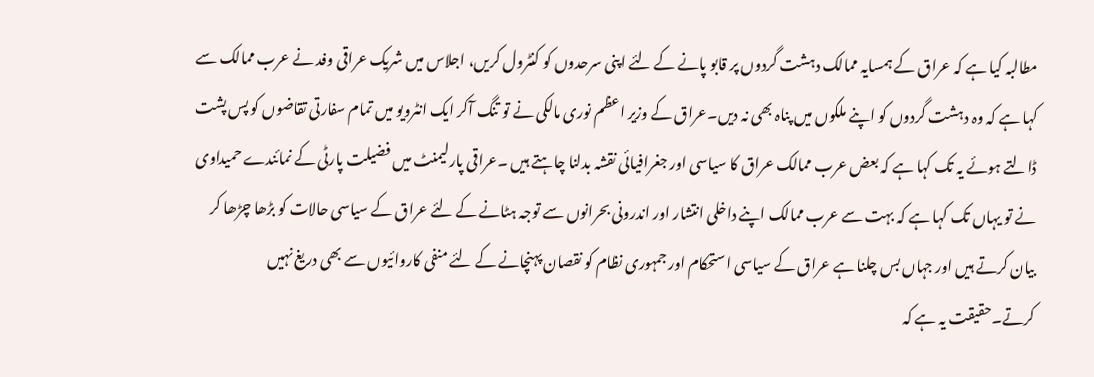مطالبہ کیا ہے کہ عراق کے ہمسایہ ممالک دہشت گردوں پر قابو پانے کے لئے اپنی سرحدوں کو کنٹرول کریں، اجلاس میں شریک عراقی وفد نے عرب ممالک سے کہا ہے کہ وہ دہشت گردوں کو اپنے ملکوں میں پناہ بھی نہ دیں۔عراق کے وزير اعظم نوری مالکی نے تو تنگ آکر ایک انٹرویو میں تمام سفارتی تقاضوں کو پس پشت ڈالتے ہوئے یہ تک کہا ہے کہ بعض عرب ممالک عراق کا سیاسی اور جغرافیائی نقشہ بدلنا چاہتے ہیں ۔عراقی پارلیمنٹ میں فضیلت پارٹی کے نمائندے حمیداوی نے تو یہاں تک کہا ہے کہ بہت سے عرب ممالک اپنے داخلی انتشار اور اندرونی بحرانوں سے توجہ ہٹانے کے لئے عراق کے سیاسی حالات کو بڑھا چڑھا کر بیان کرتے ہیں اور جہاں بس چلنا ہے عراق کے سیاسی استحکام اور جمہوری نظام کو نقصان پہنچانے کے لئے منفی کاروائیوں سے بھی دریغ نہیں کرتے۔حقیقت یہ ہے کہ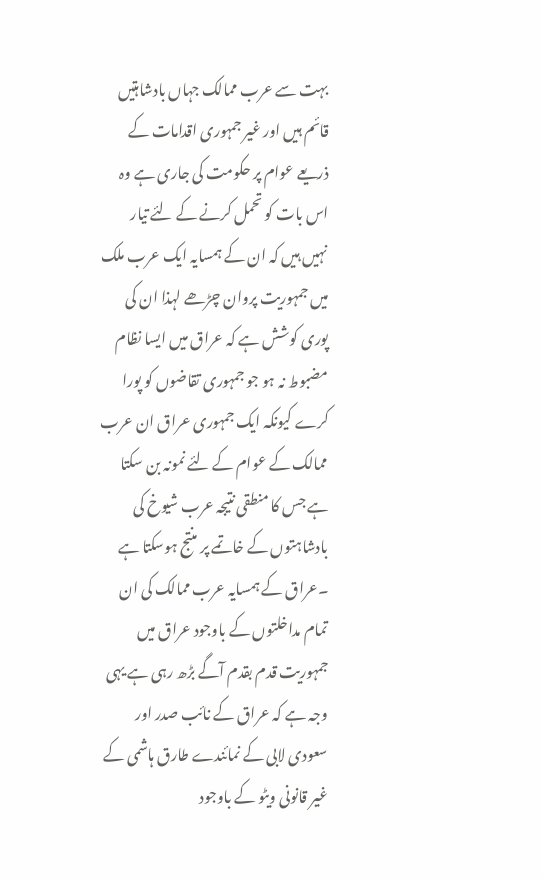بہت سے عرب ممالک جہاں بادشاہتیں قائم ہیں اور غیر جمہوری اقدامات کے ذریعے عوام پر حکومت کی جاری ہے وہ اس بات کو تحمل کرنے کے لئے تیار نہیں ہیں کہ ان کے ہمسایہ ایک عرب ملک میں جمہوریت پروان چڑھے لہذا ان کی پوری کوشش ہے کہ عراق میں ایسا نظام مضبوط نہ ہو جو جمہوری تقاضوں کو پورا کرے کیونکہ ایک جمہوری عراق ان عرب ممالک کے عوام کے لئے نمونہ بن سکتا ہے جس کا منطقی نتیجہ عرب شیوخ کی بادشاہتوں کے خاتمے پر منتج ہوسکتا ہے ۔عراق کے ہمسایہ عرب ممالک کی ان تمام مداخلتوں کے باوجود عراق میں جمہوریت قدم بقدم آگے بڑھ رہی ہے یہی وجہ ہے کہ عراق کے نائب صدر اور سعودی لابی کے نمائندے طارق ہاشمی کے غیر قانونی ویٹو کے باوجود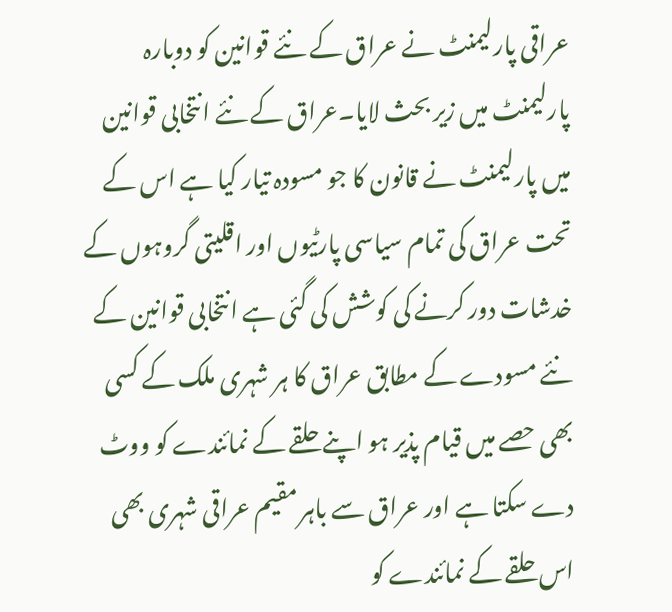عراقی پارلیمنٹ نے عراق کے نئے قوانین کو دوبارہ پارلیمنٹ میں زير بحث لایا۔عراق کے نئے انتخابی قوانین میں پارلیمنٹ نے قانون کا جو مسودہ تیار کیا ہے اس کے تحت عراق کی تمام سیاسی پارٹیوں اور اقلیتی گروہوں کے خدشات دور کرنے کی کوشش کی گئی ہے انتخابی قوانین کے نئے مسودے کے مطابق عراق کا ہر شہری ملک کے کسی بھی حصے میں قیام پذیر ہو اپنے حلقے کے نمائندے کو ووٹ دے سکتا ہے اور عراق سے باہر مقیم عراقی شہری بھی اس حلقے کے نمائندے کو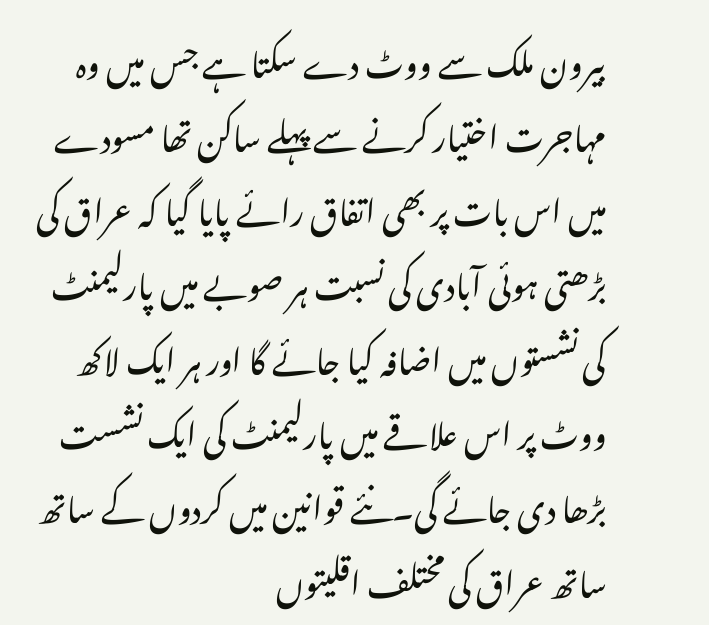بیرون ملک سے ووٹ دے سکتا ہے جس میں وہ مہاجرت اختیار کرنے سے پہلے ساکن تھا مسودے میں اس بات پر بھی اتفاق رائے پایا گیا کہ عراق کی بڑھتی ہوئی آبادی کی نسبت ہر صوبے میں پارلیمنٹ کی نشستوں میں اضافہ کیا جائے گا اور ہر ایک لاکھ ووٹ پر اس علاقے میں پارلیمنٹ کی ایک نشست بڑھا دی جائے گی۔نئے قوانین میں کردوں کے ساتھ ساتھ عراق کی مختلف اقلیتوں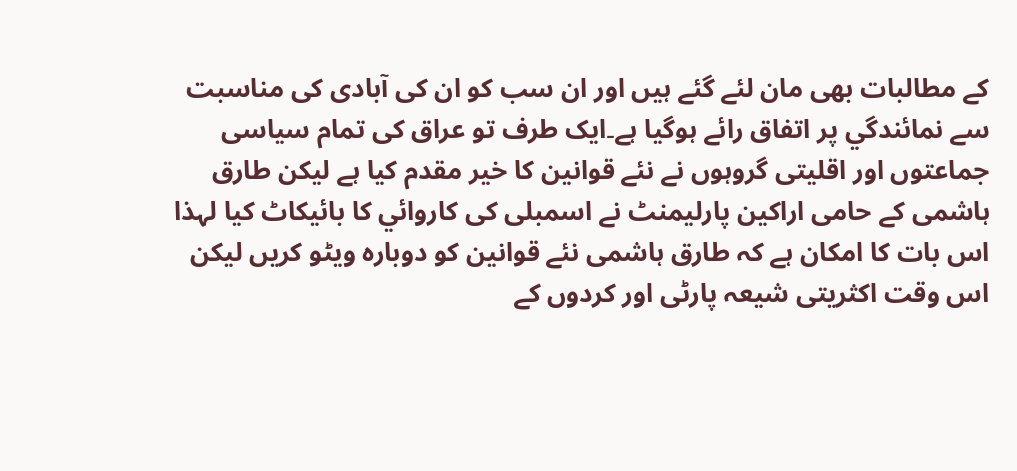کے مطالبات بھی مان لئے گئے ہیں اور ان سب کو ان کی آبادی کی مناسبت سے نمائندگي پر اتفاق رائے ہوگیا ہے۔ایک طرف تو عراق کی تمام سیاسی جماعتوں اور اقلیتی گروہوں نے نئے قوانین کا خیر مقدم کیا ہے لیکن طارق ہاشمی کے حامی اراکین پارلیمنٹ نے اسمبلی کی کاروائي کا بائیکاٹ کیا لہذا اس بات کا امکان ہے کہ طارق ہاشمی نئے قوانین کو دوبارہ ویٹو کریں لیکن اس وقت اکثریتی شیعہ پارٹی اور کردوں کے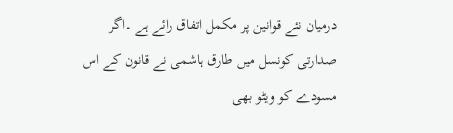درمیان نئے قوانین پر مکمل اتفاق رائے ہے ۔اگر صدارتی کونسل میں طارق ہاشمی نے قانون کے اس مسودے کو ویٹو بھی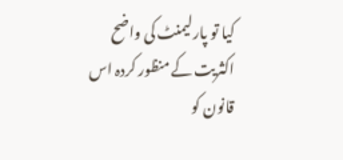کیا تو پارلیمنٹ کی واضح اکثریت کے منظور کردہ اس قانون کو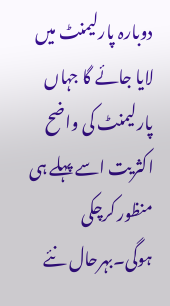دوبارہ پارلیمنٹ میں لایا جائے گا جہاں پارلیمنٹ کی واضح اکثریت اسے پہلے ہی منظور کرچکی ہوگی۔بہرحال نئے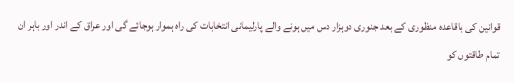قوانین کی باقاعدہ منظوری کے بعد جنوری دوہزار دس میں ہونے والے پارلیمانی انتخابات کی راہ ہموار ہوجائے گی اور عراق کے اندر اور باہر ان تمام طاقتوں کو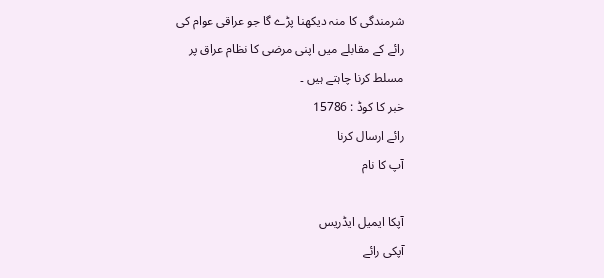شرمندگی کا منہ دیکھنا پڑے گا جو عراقی عوام کی رائے کے مقابلے میں اپنی مرضی کا نظام عراق پر مسلط کرنا چاہتے ہیں ۔
خبر کا کوڈ : 15786
رائے ارسال کرنا
آپ کا نام

آپکا ایمیل ایڈریس
آپکی رائے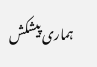ہماری پیشکش